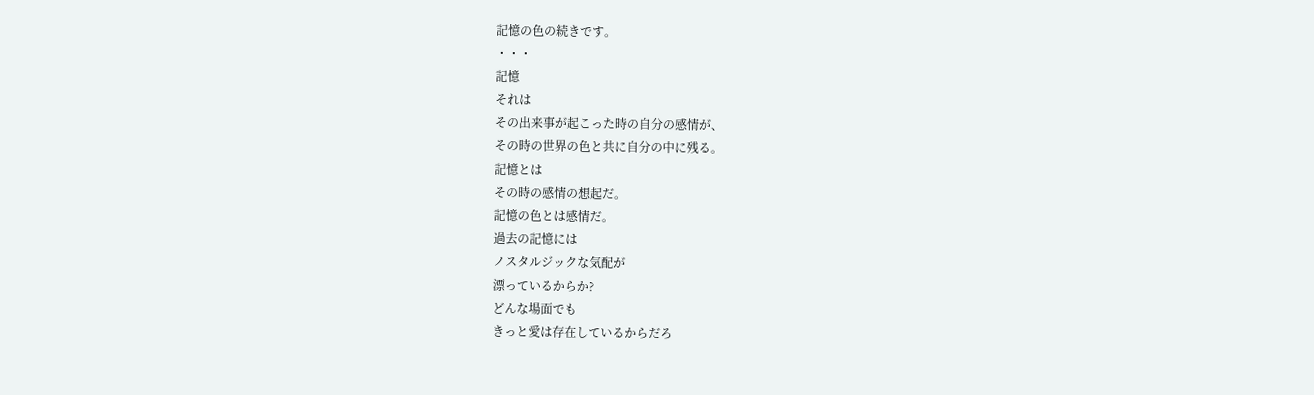記憶の色の続きです。
・・・
記憶
それは
その出来事が起こった時の自分の感情が、
その時の世界の色と共に自分の中に残る。
記憶とは
その時の感情の想起だ。
記憶の色とは感情だ。
過去の記憶には
ノスタルジックな気配が
漂っているからか?
どんな場面でも
きっと愛は存在しているからだろ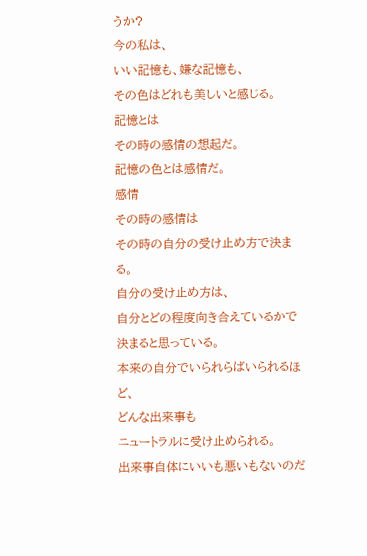うか?
今の私は、
いい記憶も、嫌な記憶も、
その色はどれも美しいと感じる。
記憶とは
その時の感情の想起だ。
記憶の色とは感情だ。
感情
その時の感情は
その時の自分の受け止め方で決まる。
自分の受け止め方は、
自分とどの程度向き合えているかで
決まると思っている。
本来の自分でいられらばいられるほど、
どんな出来事も
ニュートラルに受け止められる。
出来事自体にいいも悪いもないのだ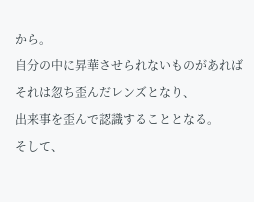から。
自分の中に昇華させられないものがあれば
それは忽ち歪んだレンズとなり、
出来事を歪んで認識することとなる。
そして、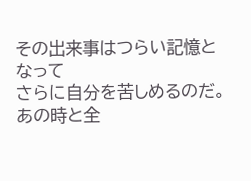その出来事はつらい記憶となって
さらに自分を苦しめるのだ。
あの時と全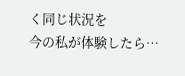く同じ状況を
今の私が体験したら…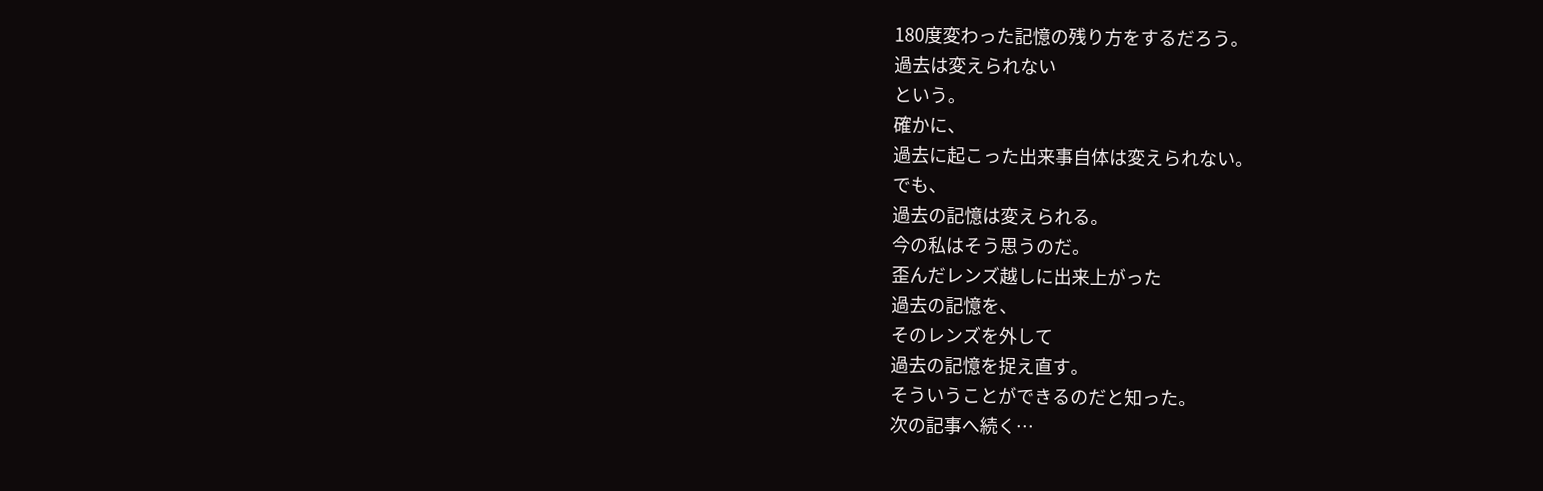180度変わった記憶の残り方をするだろう。
過去は変えられない
という。
確かに、
過去に起こった出来事自体は変えられない。
でも、
過去の記憶は変えられる。
今の私はそう思うのだ。
歪んだレンズ越しに出来上がった
過去の記憶を、
そのレンズを外して
過去の記憶を捉え直す。
そういうことができるのだと知った。
次の記事へ続く…